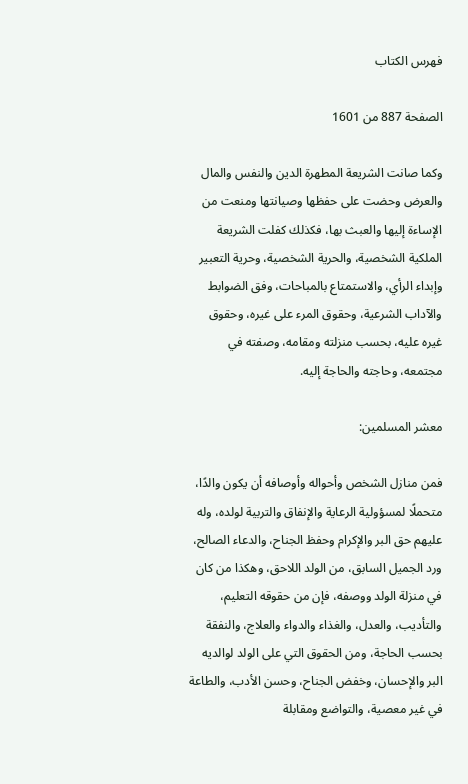فهرس الكتاب

الصفحة 887 من 1601

وكما صانت الشريعة المطهرة الدين والنفس والمال والعرض وحضت على حفظها وصيانتها ومنعت من الإساءة إليها والعبث بها، فكذلك كفلت الشريعة الملكية الشخصية، والحرية الشخصية، وحرية التعبير وإبداء الرأي، والاستمتاع بالمباحات، وفق الضوابط والآداب الشرعية، وحقوق المرء على غيره، وحقوق غيره عليه، بحسب منزلته ومقامه، وصفته في مجتمعه، وحاجته والحاجة إليه.

معشر المسلمين:

فمن منازل الشخص وأحواله وأوصافه أن يكون والدًا، متحملًا لمسؤولية الرعاية والإنفاق والتربية لولده، وله عليهم حق البر والإكرام وحفظ الجناح، والدعاء الصالح، ورد الجميل السابق، من الولد اللاحق، وهكذا من كان في منزلة الولد ووصفه، فإن من حقوقه التعليم، والتأديب، والعدل، والغذاء والدواء والعلاج، والنفقة بحسب الحاجة، ومن الحقوق التي على الولد لوالديه البر والإحسان، وخفض الجناح، وحسن الأدب، والطاعة في غير معصية، والتواضع ومقابلة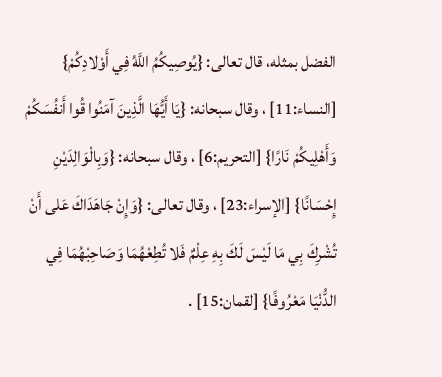الفضل بمثله، قال تعالى: {يُوصِيكُمُ اللَّهُ فِي أَوْلادِكُمْ} [النساء:11] ، وقال سبحانه: {يَا أَيُّهَا الَّذِينَ آمَنُوا قُوا أَنفُسَكُمْ وَأَهْلِيكُمْ نَارًا} [التحريم:6] ، وقال سبحانه: {وَبِالْوَالِدَيْنِ إِحْسَانًا} [الإسراء:23] ، وقال تعالى: {وَإِنْ جَاهَدَاكَ عَلى أَنْ تُشْرِكَ بِي مَا لَيْسَ لَكَ بِهِ عِلْمٌ فَلا تُطِعْهُمَا وَصَاحِبْهُمَا فِي الدُّنْيَا مَعْرُوفًا} [لقمان:15] .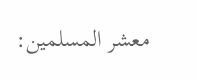معشر المسلمين: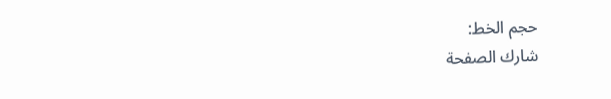حجم الخط:
شارك الصفحة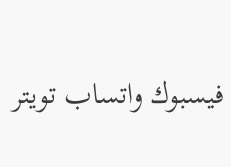فيسبوك واتساب تويتر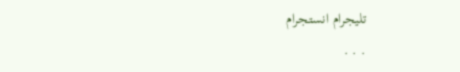تليجرام انستجرام
. . .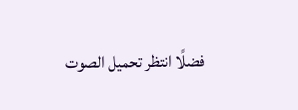فضلًا انتظر تحميل الصوت